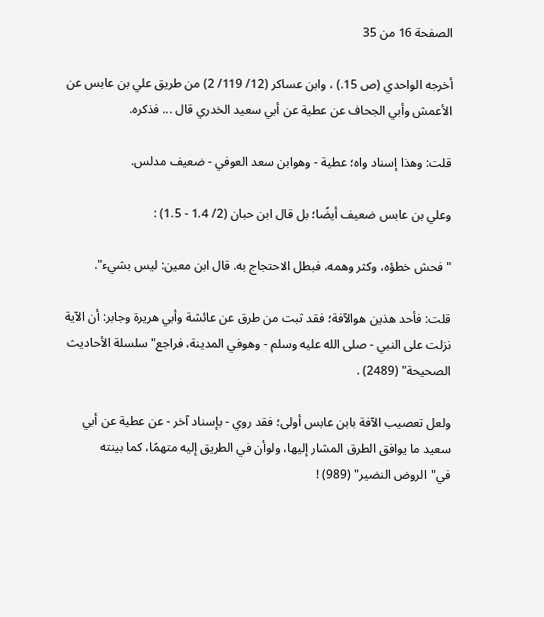الصفحة 16 من 35

أخرجه الواحدي (ص 15.) ، وابن عساكر (12/ 119/ 2) من طريق علي بن عابس عن الأعمش وأبي الجحاف عن عطية عن أبي سعيد الخدري قال ... فذكره.

قلت: وهذا إسناد واه؛ عطية - وهوابن سعد العوفي - ضعيف مدلس.

وعلي بن عابس ضعيف أيضًا؛ بل قال ابن حبان (2/ 1.4 - 1.5) :

"فحش خطؤه، وكثر وهمه، فبطل الاحتجاج به. قال ابن معين: ليس بشيء".

قلت: فأحد هذين هوالآفة؛ فقد ثبت من طرق عن عائشة وأبي هريرة وجابر: أن الآية نزلت على النبي - صلى الله عليه وسلم - وهوفي المدينة، فراجع"سلسلة الأحاديث الصحيحة" (2489) .

ولعل تعصيب الآفة بابن عابس أولى؛ فقد روي - بإسناد آخر - عن عطية عن أبي سعيد ما يوافق الطرق المشار إليها، ولوأن في الطريق إليه متهمًا، كما بينته في"الروض النضير" (989) !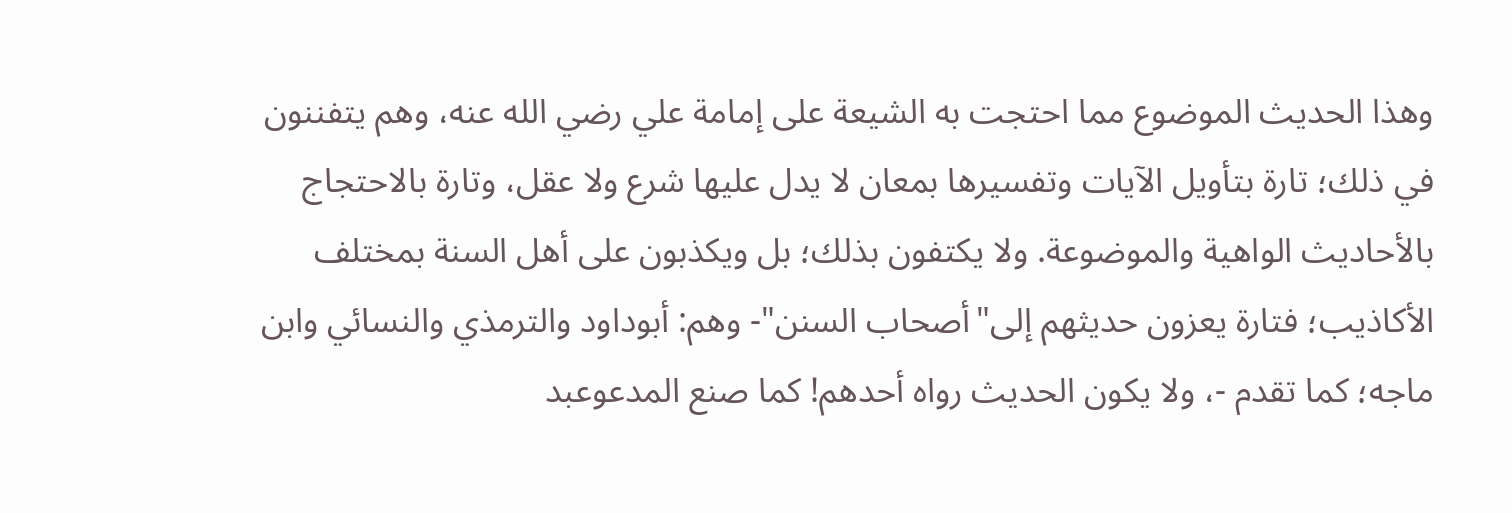وهذا الحديث الموضوع مما احتجت به الشيعة على إمامة علي رضي الله عنه، وهم يتفننون في ذلك؛ تارة بتأويل الآيات وتفسيرها بمعان لا يدل عليها شرع ولا عقل، وتارة بالاحتجاج بالأحاديث الواهية والموضوعة. ولا يكتفون بذلك؛ بل ويكذبون على أهل السنة بمختلف الأكاذيب؛ فتارة يعزون حديثهم إلى"أصحاب السنن"- وهم: أبوداود والترمذي والنسائي وابن ماجه؛ كما تقدم -، ولا يكون الحديث رواه أحدهم! كما صنع المدعوعبد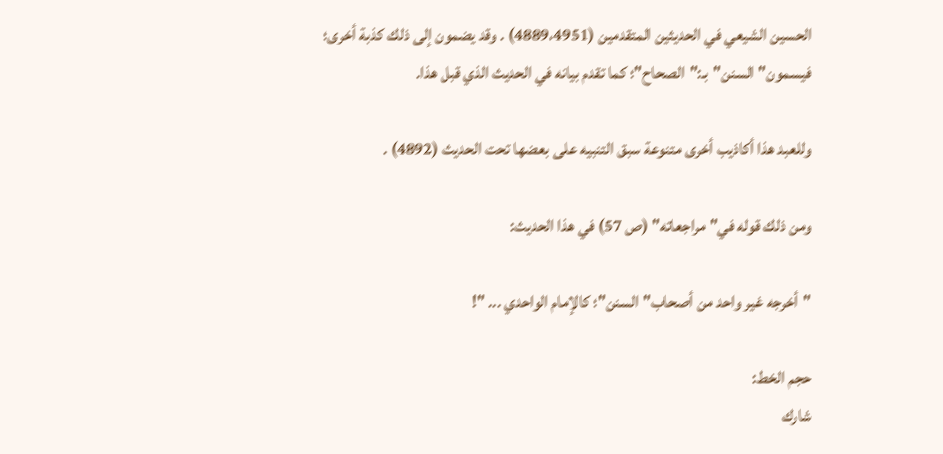الحسين الشيعي في الحديثين المتقدمين (4889،4951) . وقد يضمون إلى ذلك كذبة أخرى؛ فيسمون"السنن"بـ:"الصحاح"؛ كما تقدم بيانه في الحديث الذي قبل هذا.

وللعبد هذا أكاذيب أخرى متنوعة سبق التنبيه على بعضها تحت الحديث (4892) .

ومن ذلك قوله في"مراجعاته" (ص 57) في هذا الحديث:

"أخرجه غير واحد من أصحاب"السنن"؛ كالإمام الواحدي ... "!

حجم الخط:
شارك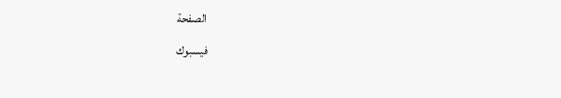الصفحة
فيسبوك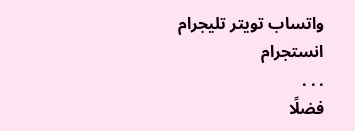واتساب تويتر تليجرام انستجرام
. . .
فضلًا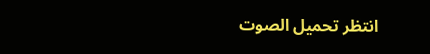انتظر تحميل الصوت